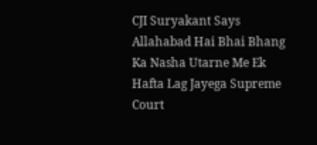CJI Suryakant Says Allahabad Hai Bhai Bhang Ka Nasha Utarne Me Ek Hafta Lag Jayega Supreme Court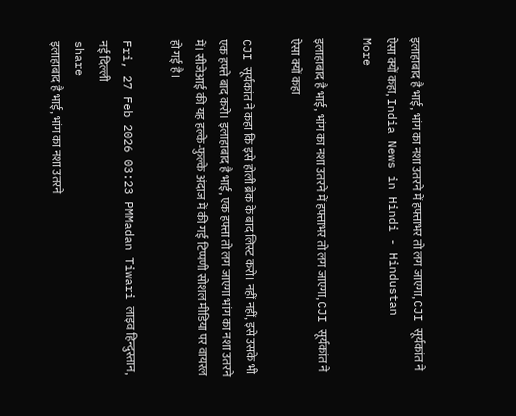इलाहाबाद है भाई, भांग का नशा उतरने में हफ्ताभर तो लग जाएगा, CJI सूर्यकांत ने ऐसा क्यों कहा, India News in Hindi - Hindustan
More

इलाहाबाद है भाई, भांग का नशा उतरने में हफ्ताभर तो लग जाएगा, CJI सूर्यकांत ने ऐसा क्यों कहा

CJI सूर्यकांत ने कहा कि इसे होली ब्रेक के बाद लिस्ट करो। नहीं नहीं, इसे उसके भी एक हफ्ते बाद करो। इलाहाबाद है भाई, एक हफ्ता तो लग जाएगा भांग का नशा उतरने में। सीजेआई की यह हल्के-फुल्के अंदाज में की गई टिप्पणी सोशल मीडिया पर वायरल हो गई है।

Fri, 27 Feb 2026 03:23 PMMadan Tiwari लाइव हिन्दुस्तान, नई दिल्ली
share
इलाहाबाद है भाई, भांग का नशा उतरने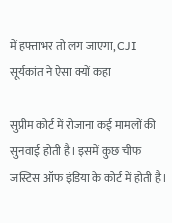में हफ्ताभर तो लग जाएगा, CJI सूर्यकांत ने ऐसा क्यों कहा

सुप्रीम कोर्ट में रोजाना कई मामलों की सुनवाई होती है। इसमें कुछ चीफ जस्टिस ऑफ इंडिया के कोर्ट में होती है।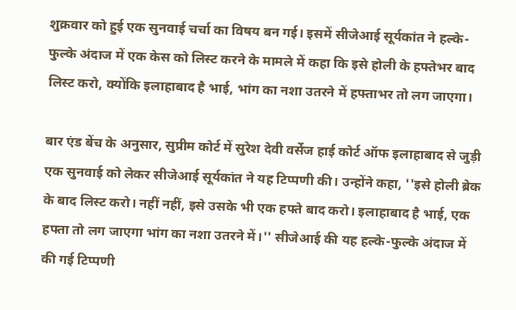शुक्रवार को हुई एक सुनवाई चर्चा का विषय बन गई। इसमें सीजेआई सूर्यकांत ने हल्के-फुल्के अंदाज में एक केस को लिस्ट करने के मामले में कहा कि इसे होली के हफ्तेभर बाद लिस्ट करो, क्योंकि इलाहाबाद है भाई, भांग का नशा उतरने में हफ्ताभर तो लग जाएगा।

बार एंड बेंच के अनुसार, सुप्रीम कोर्ट में सुरेश देवी वर्सेज हाई कोर्ट ऑफ इलाहाबाद से जुड़ी एक सुनवाई को लेकर सीजेआई सूर्यकांत ने यह टिप्पणी की। उन्होंने कहा, ''इसे होली ब्रेक के बाद लिस्ट करो। नहीं नहीं, इसे उसके भी एक हफ्ते बाद करो। इलाहाबाद है भाई, एक हफ्ता तो लग जाएगा भांग का नशा उतरने में।'' सीजेआई की यह हल्के-फुल्के अंदाज में की गई टिप्पणी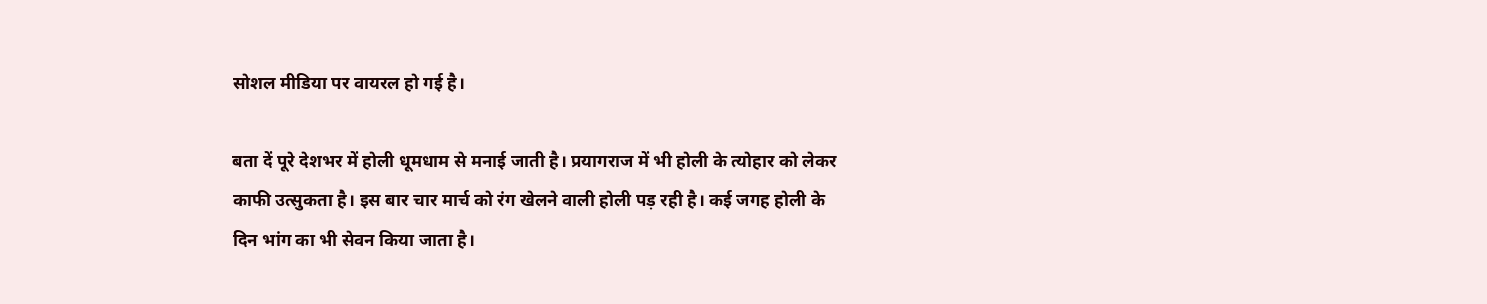सोशल मीडिया पर वायरल हो गई है।

बता दें पूरे देशभर में होली धूमधाम से मनाई जाती है। प्रयागराज में भी होली के त्योहार को लेकर काफी उत्सुकता है। इस बार चार मार्च को रंग खेलने वाली होली पड़ रही है। कई जगह होली के दिन भांग का भी सेवन किया जाता है।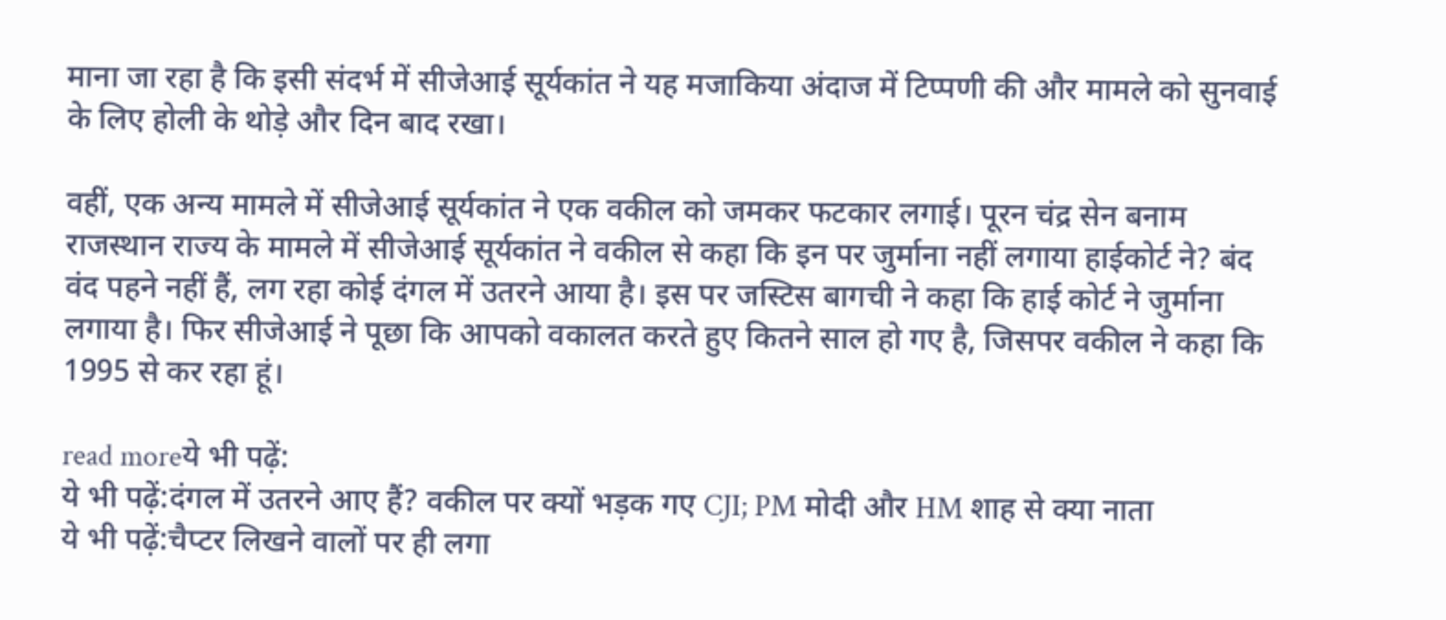माना जा रहा है कि इसी संदर्भ में सीजेआई सूर्यकांत ने यह मजाकिया अंदाज में टिप्पणी की और मामले को सुनवाई के लिए होली के थोड़े और दिन बाद रखा।

वहीं, एक अन्य मामले में सीजेआई सूर्यकांत ने एक वकील को जमकर फटकार लगाई। पूरन चंद्र सेन बनाम राजस्थान राज्य के मामले में सीजेआई सूर्यकांत ने वकील से कहा कि इन पर जुर्माना नहीं लगाया हाईकोर्ट ने? बंद वंद पहने नहीं हैं, लग रहा कोई दंगल में उतरने आया है। इस पर जस्टिस बागची ने कहा कि हाई कोर्ट ने जुर्माना लगाया है। फिर सीजेआई ने पूछा कि आपको वकालत करते हुए कितने साल हो गए है, जिसपर वकील ने कहा कि 1995 से कर रहा हूं।

read moreये भी पढ़ें:
ये भी पढ़ें:दंगल में उतरने आए हैं? वकील पर क्यों भड़क गए CJI; PM मोदी और HM शाह से क्या नाता
ये भी पढ़ें:चैप्टर लिखने वालों पर ही लगा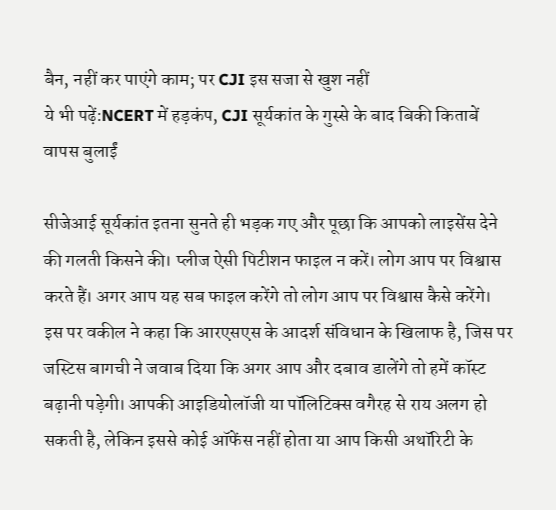बैन, नहीं कर पाएंगे काम; पर CJI इस सजा से खुश नहीं
ये भी पढ़ें:NCERT में हड़कंप, CJI सूर्यकांत के गुस्से के बाद बिकी किताबें वापस बुलाईं

सीजेआई सूर्यकांत इतना सुनते ही भड़क गए और पूछा कि आपको लाइसेंस देने की गलती किसने की। प्लीज ऐसी पिटीशन फाइल न करें। लोग आप पर विश्वास करते हैं। अगर आप यह सब फाइल करेंगे तो लोग आप पर विश्वास कैसे करेंगे। इस पर वकील ने कहा कि आरएसएस के आदर्श संविधान के खिलाफ है, जिस पर जस्टिस बागची ने जवाब दिया कि अगर आप और दबाव डालेंगे तो हमें कॉस्ट बढ़ानी पड़ेगी। आपकी आइडियोलॉजी या पॉलिटिक्स वगैरह से राय अलग हो सकती है, लेकिन इससे कोई ऑफेंस नहीं होता या आप किसी अथॉरिटी के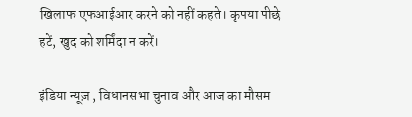खिलाफ एफआईआर करने को नहीं कहते। कृपया पीछे हटें, खुद को शर्मिंदा न करें।

इंडिया न्यूज़ , विधानसभा चुनाव और आज का मौसम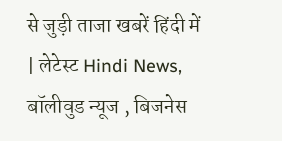से जुड़ी ताजा खबरें हिंदी में | लेटेस्ट Hindi News, बॉलीवुड न्यूज , बिजनेस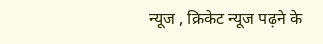न्यूज , क्रिकेट न्यूज पढ़ने के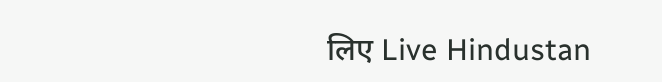लिए Live Hindustan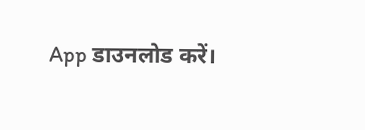App डाउनलोड करें।